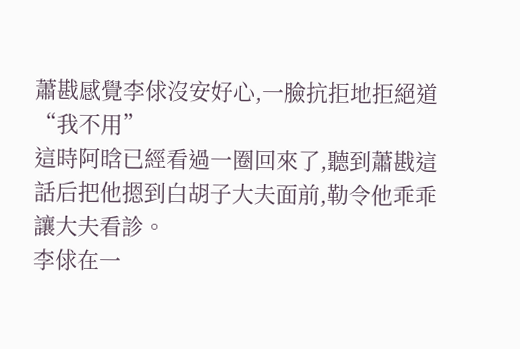蕭戡感覺李俅沒安好心,一臉抗拒地拒絕道“我不用”
這時阿晗已經看過一圈回來了,聽到蕭戡這話后把他摁到白胡子大夫面前,勒令他乖乖讓大夫看診。
李俅在一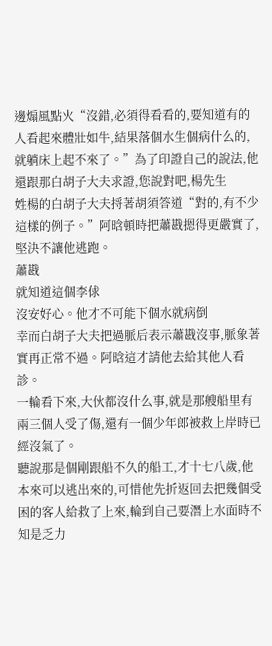邊煽風點火“沒錯,必須得看看的,要知道有的人看起來體壯如牛,結果落個水生個病什么的,就躺床上起不來了。”為了印證自己的說法,他還跟那白胡子大夫求證,您說對吧,楊先生
姓楊的白胡子大夫捋著胡須答道“對的,有不少這樣的例子。”阿晗頓時把蕭戡摁得更嚴實了,堅決不讓他逃跑。
蕭戡
就知道這個李俅
沒安好心。他才不可能下個水就病倒
幸而白胡子大夫把過脈后表示蕭戡沒事,脈象著實再正常不過。阿晗這才請他去給其他人看診。
一輪看下來,大伙都沒什么事,就是那艘船里有兩三個人受了傷,還有一個少年郎被救上岸時已經沒氣了。
聽說那是個剛跟船不久的船工,才十七八歲,他本來可以逃出來的,可惜他先折返回去把幾個受困的客人給救了上來,輪到自己要潛上水面時不知是乏力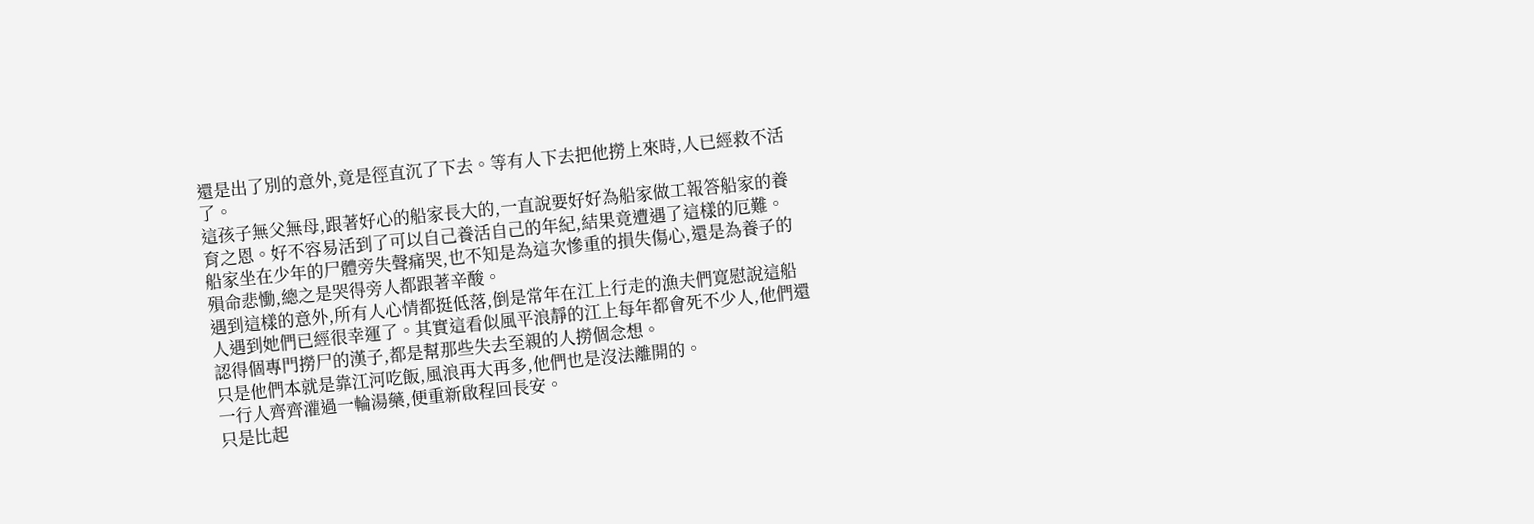還是出了別的意外,竟是徑直沉了下去。等有人下去把他撈上來時,人已經救不活了。
這孩子無父無母,跟著好心的船家長大的,一直說要好好為船家做工報答船家的養育之恩。好不容易活到了可以自己養活自己的年紀,結果竟遭遇了這樣的厄難。
船家坐在少年的尸體旁失聲痛哭,也不知是為這次慘重的損失傷心,還是為養子的殞命悲慟,總之是哭得旁人都跟著辛酸。
遇到這樣的意外,所有人心情都挺低落,倒是常年在江上行走的漁夫們寬慰說這船人遇到她們已經很幸運了。其實這看似風平浪靜的江上每年都會死不少人,他們還認得個專門撈尸的漢子,都是幫那些失去至親的人撈個念想。
只是他們本就是靠江河吃飯,風浪再大再多,他們也是沒法離開的。
一行人齊齊灌過一輪湯藥,便重新啟程回長安。
只是比起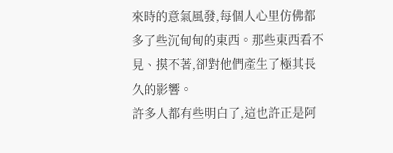來時的意氣風發,每個人心里仿佛都多了些沉甸甸的東西。那些東西看不見、摸不著,卻對他們產生了極其長久的影響。
許多人都有些明白了,這也許正是阿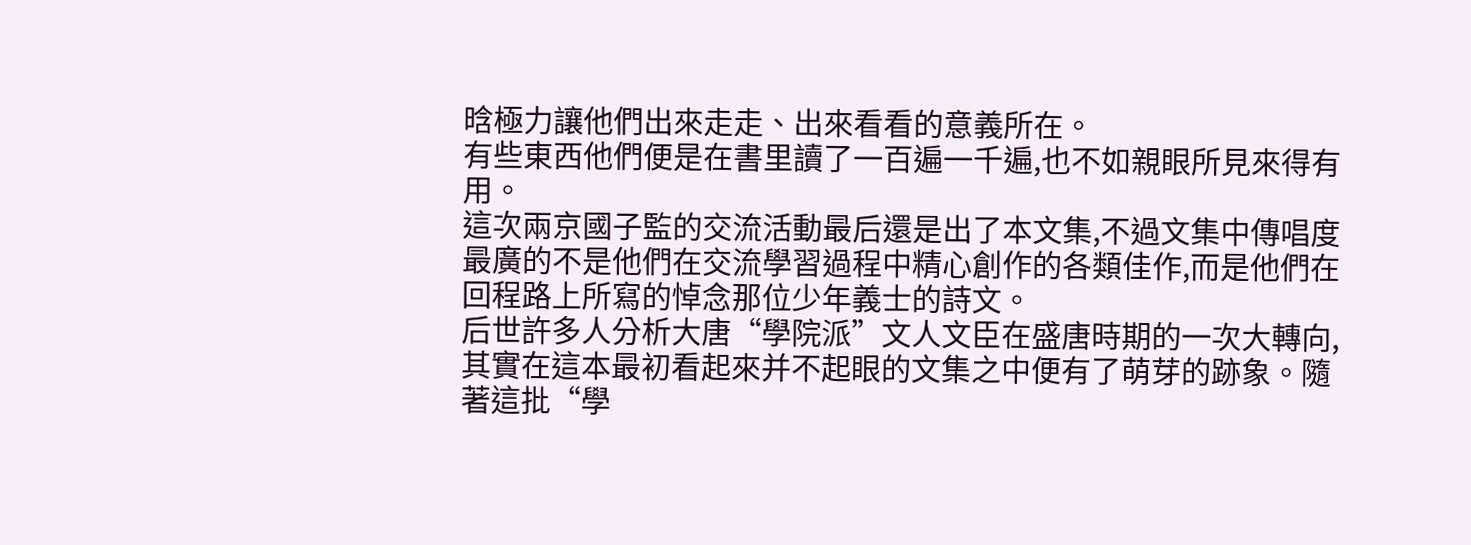晗極力讓他們出來走走、出來看看的意義所在。
有些東西他們便是在書里讀了一百遍一千遍,也不如親眼所見來得有用。
這次兩京國子監的交流活動最后還是出了本文集,不過文集中傳唱度最廣的不是他們在交流學習過程中精心創作的各類佳作,而是他們在回程路上所寫的悼念那位少年義士的詩文。
后世許多人分析大唐“學院派”文人文臣在盛唐時期的一次大轉向,其實在這本最初看起來并不起眼的文集之中便有了萌芽的跡象。隨著這批“學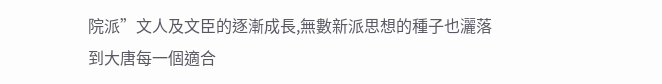院派”文人及文臣的逐漸成長,無數新派思想的種子也灑落到大唐每一個適合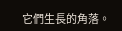它們生長的角落。